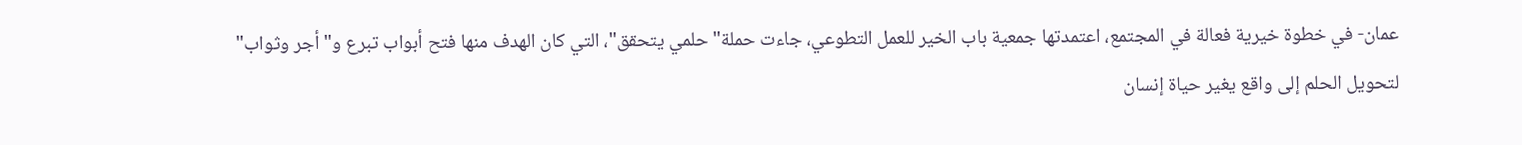عمان- في خطوة خيرية فعالة في المجتمع، اعتمدتها جمعية باب الخير للعمل التطوعي، جاءت حملة" حلمي يتحقق"، التي كان الهدف منها فتح أبواب تبرع و" أجر وثواب" لتحويل الحلم إلى واقع يغير حياة إنسان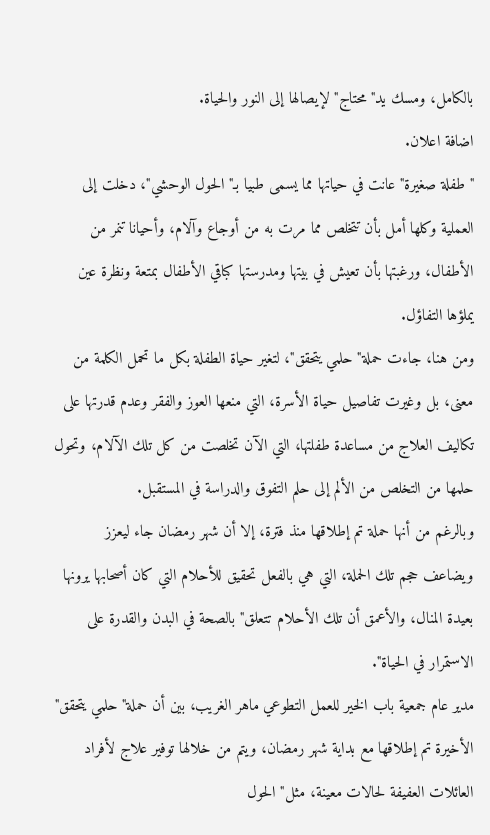بالكامل، ومسك يد" محتاج" لإيصالها إلى النور والحياة.
اضافة اعلان.
" طفلة صغيرة" عانت في حياتها مما يسمى طبيا بـ" الحول الوحشي"، دخلت إلى العملية وكلها أمل بأن تتخلص مما مرت به من أوجاع وآلام، وأحيانا تنمر من الأطفال، ورغبتها بأن تعيش في بيتها ومدرستها كباقي الأطفال بمتعة ونظرة عين يملؤها التفاؤل.
ومن هنا، جاءت حملة" حلمي يتحقق"، لتغير حياة الطفلة بكل ما تحمل الكلمة من معنى، بل وغيرت تفاصيل حياة الأسرة، التي منعها العوز والفقر وعدم قدرتها على تكاليف العلاج من مساعدة طفلتها، التي الآن تخلصت من كل تلك الآلام، وتحول حلمها من التخلص من الألم إلى حلم التفوق والدراسة في المستقبل.
وبالرغم من أنها حملة تم إطلاقها منذ فترة، إلا أن شهر رمضان جاء ليعزز ويضاعف حجم تلك الحملة، التي هي بالفعل تحقيق للأحلام التي كان أصحابها يرونها بعيدة المنال، والأعمق أن تلك الأحلام تتعلق" بالصحة في البدن والقدرة على الاستمرار في الحياة".
مدير عام جمعية باب الخير للعمل التطوعي ماهر الغريب، بين أن حملة" حلمي يتحقق" الأخيرة تم إطلاقها مع بداية شهر رمضان، ويتم من خلالها توفير علاج لأفراد العائلات العفيفة لحالات معينة، مثل" الحول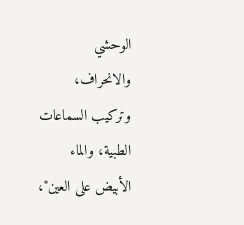الوحشي والانحراف، وتركيب السماعات الطبية، والماء الأبيض على العين"،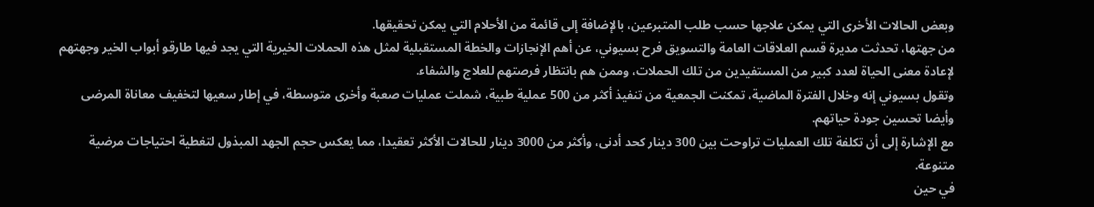وبعض الحالات الأخرى التي يمكن علاجها حسب طلب المتبرعين، بالإضافة إلى قائمة من الأحلام التي يمكن تحقيقها.
من جهتها، تحدثت مديرة قسم العلاقات العامة والتسويق فرح بسيوني، عن أهم الإنجازات والخطة المستقبلية لمثل هذه الحملات الخيرية التي يجد فيها طارقو أبواب الخير وجهتهم لإعادة معنى الحياة لعدد كبير من المستفيدين من تلك الحملات، وممن هم بانتظار فرصتهم للعلاج والشفاء.
وتقول بسيوني إنه وخلال الفترة الماضية، تمكنت الجمعية من تنفيذ أكثر من 500 عملية طبية، شملت عمليات صعبة وأخرى متوسطة، في إطار سعيها لتخفيف معاناة المرضى وأيضا تحسين جودة حياتهم.
مع الإشارة إلى أن تكلفة تلك العمليات تراوحت بين 300 دينار كحد أدنى، وأكثر من 3000 دينار للحالات الأكثر تعقيدا، مما يعكس حجم الجهد المبذول لتغطية احتياجات مرضية متنوعة.
في حين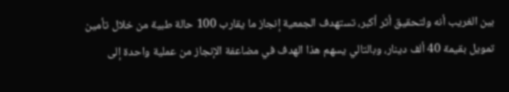بين الغريب أنه ولتحقيق أثر أكبر، تستهدف الجمعية إنجاز ما يقارب 100 حالة طبية من خلال تأمين تمويل بقيمة 40 ألف دينار، وبالتالي يسهم هذا الهدف في مضاعفة الإنجاز من عملية واحدة إلى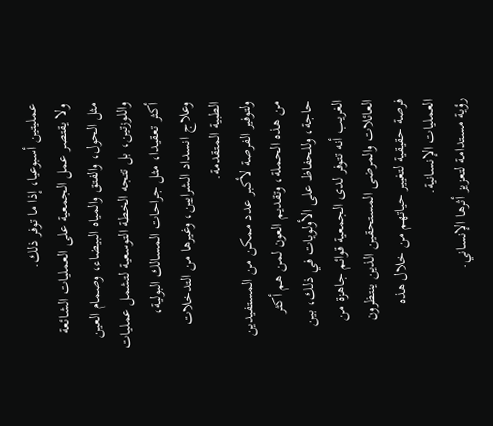عمليتين أسبوعيا، إذا ما توفر ذلك.
ولا يقتصر عمل الجمعية على العمليات الشائعة مثل الحول، والفتق والمياه البيضاء، وصمام العين واللوزتين، بل تتجه الخطة التوسعية لتشمل عمليات أكثر تعقيدا، مثل جراحات المسالك البولية، وعلاج انسداد الشرايين، وغيرها من التدخلات الطبية المتقدمة.
ولتوفير الفرصة لأكبر عدد ممكن من المستفيدين من هذه الحملة، وتقديم العون لمن هم أكثر حاجة، وللحفاظ على الأولويات في ذلك، بين الغريب أنه تتوفر لدى الجمعية قوائم جاهزة من العائلات والمرضى المستحقين الذين ينتظرون فرصة حقيقية لتغيير حياتهم من خلال هذه العمليات الإنسانية.
رؤية مستدامة لتعزيز أثرها الإنساني.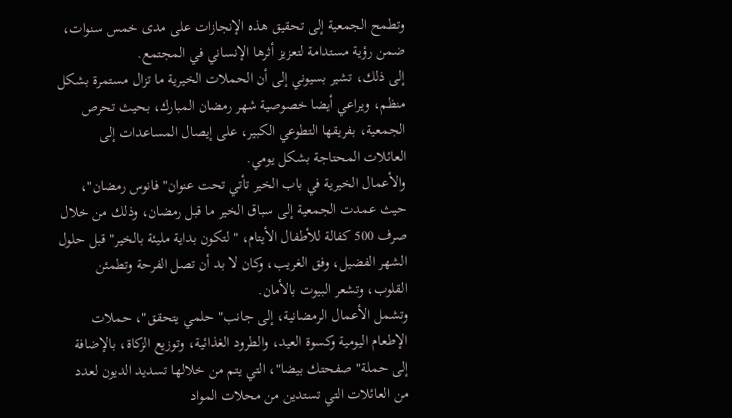وتطمح الجمعية إلى تحقيق هذه الإنجازات على مدى خمس سنوات، ضمن رؤية مستدامة لتعزيز أثرها الإنساني في المجتمع.
إلى ذلك، تشير بسيوني إلى أن الحملات الخيرية ما تزال مستمرة بشكل منظم، ويراعي أيضا خصوصية شهر رمضان المبارك، بحيث تحرص الجمعية، بفريقها التطوعي الكبير، على إيصال المساعدات إلى العائلات المحتاجة بشكل يومي.
والأعمال الخيرية في باب الخير تأتي تحت عنوان" فانوس رمضان"، حيث عمدت الجمعية إلى سباق الخير ما قبل رمضان، وذلك من خلال صرف 500 كفالة للأطفال الأيتام، " لتكون بداية مليئة بالخير" قبل حلول الشهر الفضيل، وفق الغريب، وكان لا بد أن تصل الفرحة وتطمئن القلوب، وتشعر البيوت بالأمان.
وتشمل الأعمال الرمضانية، إلى جانب" حلمي يتحقق"، حملات الإطعام اليومية وكسوة العيد، والطرود الغذائية، وتوزيع الزكاة، بالإضافة إلى حملة" صفحتك بيضا"، التي يتم من خلالها تسديد الديون لعدد من العائلات التي تستدين من محلات المواد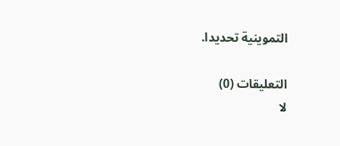التموينية تحديدا.

التعليقات (0)
لا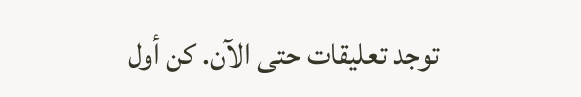توجد تعليقات حتى الآن. كن أول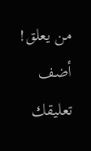من يعلق!
أضف تعليقك